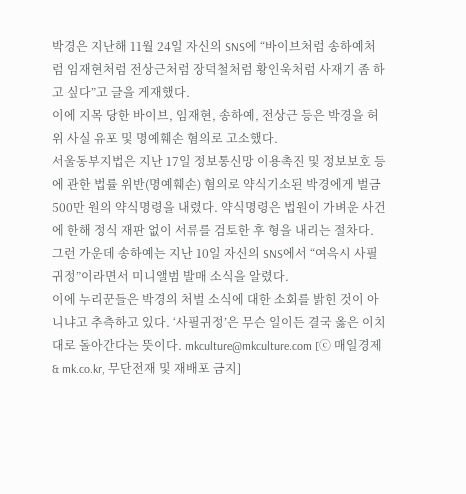박경은 지난해 11월 24일 자신의 SNS에 “바이브처럼 송하예처럼 임재현처럼 전상근처럼 장덕철처럼 황인욱처럼 사재기 좀 하고 싶다”고 글을 게재했다.
이에 지목 당한 바이브, 임재현, 송하예, 전상근 등은 박경을 허위 사실 유포 및 명예훼손 혐의로 고소했다.
서울동부지법은 지난 17일 정보통신망 이용촉진 및 정보보호 등에 관한 법률 위반(명예훼손) 혐의로 약식기소된 박경에게 벌금 500만 원의 약식명령을 내렸다. 약식명령은 법원이 가벼운 사건에 한해 정식 재판 없이 서류를 검토한 후 형을 내리는 절차다.
그런 가운데 송하예는 지난 10일 자신의 SNS에서 “여윽시 사필귀정”이라면서 미니앨범 발매 소식을 알렸다.
이에 누리꾼들은 박경의 처벌 소식에 대한 소회를 밝힌 것이 아니냐고 추측하고 있다. ‘사필귀정’은 무슨 일이든 결국 옳은 이치대로 돌아간다는 뜻이다. mkculture@mkculture.com [ⓒ 매일경제 & mk.co.kr, 무단전재 및 재배포 금지]